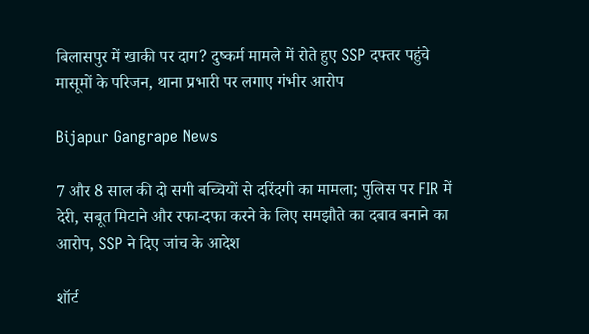बिलासपुर में खाकी पर दाग? दुष्कर्म मामले में रोते हुए SSP दफ्तर पहुंचे मासूमों के परिजन, थाना प्रभारी पर लगाए गंभीर आरोप

Bijapur Gangrape News

7 और 8 साल की दो सगी बच्चियों से दरिंदगी का मामला; पुलिस पर FIR में देरी, सबूत मिटाने और रफा-दफा करने के लिए समझौते का दबाव बनाने का आरोप, SSP ने दिए जांच के आदेश

शॉर्ट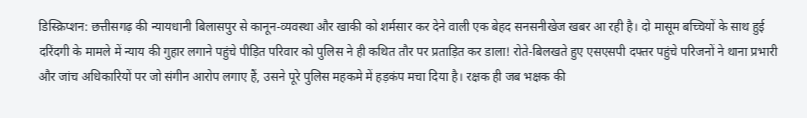डिस्क्रिप्शन: छत्तीसगढ़ की न्यायधानी बिलासपुर से कानून-व्यवस्था और खाकी को शर्मसार कर देने वाली एक बेहद सनसनीखेज खबर आ रही है। दो मासूम बच्चियों के साथ हुई दरिंदगी के मामले में न्याय की गुहार लगाने पहुंचे पीड़ित परिवार को पुलिस ने ही कथित तौर पर प्रताड़ित कर डाला! रोते-बिलखते हुए एसएसपी दफ्तर पहुंचे परिजनों ने थाना प्रभारी और जांच अधिकारियों पर जो संगीन आरोप लगाए हैं, उसने पूरे पुलिस महकमे में हड़कंप मचा दिया है। रक्षक ही जब भक्षक की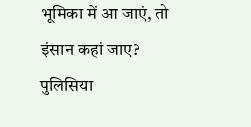भूमिका में आ जाएं, तो इंसान कहां जाए? पुलिसिया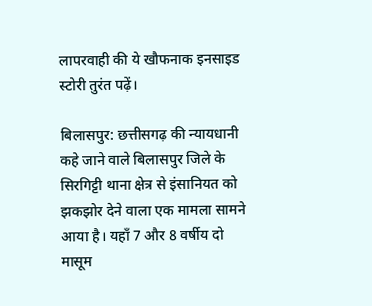लापरवाही की ये खौफनाक इनसाइड स्टोरी तुरंत पढ़ें।

बिलासपुर: छत्तीसगढ़ की न्यायधानी कहे जाने वाले बिलासपुर जिले के सिरगिट्टी थाना क्षेत्र से इंसानियत को झकझोर देने वाला एक मामला सामने आया है। यहाँ 7 और 8 वर्षीय दो मासूम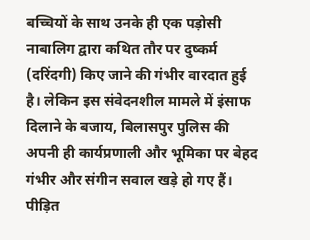बच्चियों के साथ उनके ही एक पड़ोसी नाबालिग द्वारा कथित तौर पर दुष्कर्म (दरिंदगी) किए जाने की गंभीर वारदात हुई है। लेकिन इस संवेदनशील मामले में इंसाफ दिलाने के बजाय, बिलासपुर पुलिस की अपनी ही कार्यप्रणाली और भूमिका पर बेहद गंभीर और संगीन सवाल खड़े हो गए हैं। पीड़ित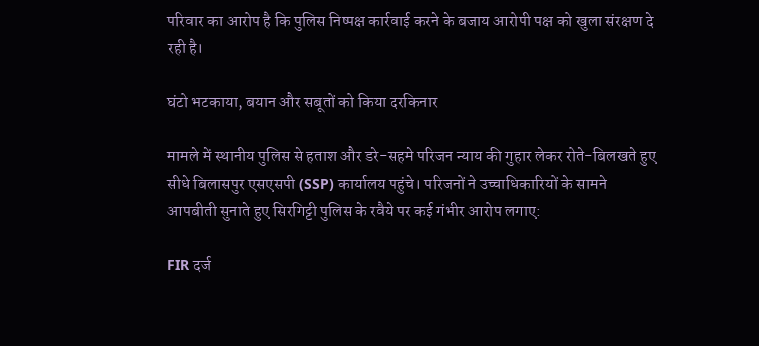परिवार का आरोप है कि पुलिस निष्पक्ष कार्रवाई करने के बजाय आरोपी पक्ष को खुला संरक्षण दे रही है।

घंटो भटकाया, बयान और सबूतों को किया दरकिनार

मामले में स्थानीय पुलिस से हताश और डरे-सहमे परिजन न्याय की गुहार लेकर रोते-बिलखते हुए सीधे बिलासपुर एसएसपी (SSP) कार्यालय पहुंचे। परिजनों ने उच्चाधिकारियों के सामने आपबीती सुनाते हुए सिरगिट्टी पुलिस के रवैये पर कई गंभीर आरोप लगाए:

FIR दर्ज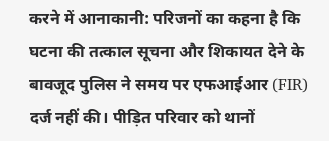करने में आनाकानी: परिजनों का कहना है कि घटना की तत्काल सूचना और शिकायत देने के बावजूद पुलिस ने समय पर एफआईआर (FIR) दर्ज नहीं की। पीड़ित परिवार को थानों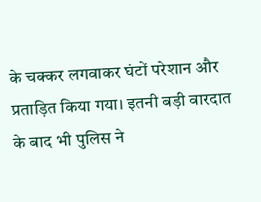के चक्कर लगवाकर घंटों परेशान और प्रताड़ित किया गया। इतनी बड़ी वारदात के बाद भी पुलिस ने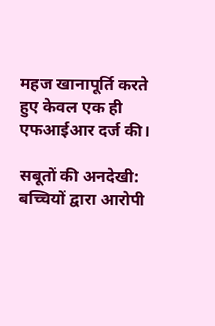महज खानापूर्ति करते हुए केवल एक ही एफआईआर दर्ज की।

सबूतों की अनदेखी: बच्चियों द्वारा आरोपी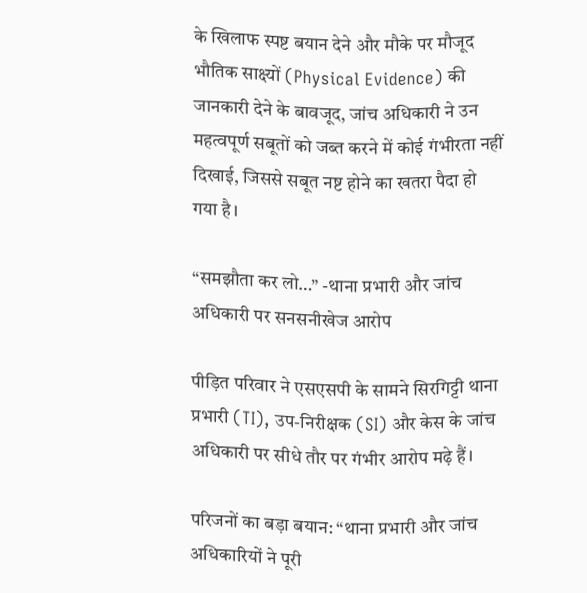के खिलाफ स्पष्ट बयान देने और मौके पर मौजूद भौतिक साक्ष्यों (Physical Evidence) की जानकारी देने के बावजूद, जांच अधिकारी ने उन महत्वपूर्ण सबूतों को जब्त करने में कोई गंभीरता नहीं दिखाई, जिससे सबूत नष्ट होने का खतरा पैदा हो गया है।

“समझौता कर लो…” -थाना प्रभारी और जांच अधिकारी पर सनसनीखेज आरोप

पीड़ित परिवार ने एसएसपी के सामने सिरगिट्टी थाना प्रभारी (TI), उप-निरीक्षक (SI) और केस के जांच अधिकारी पर सीधे तौर पर गंभीर आरोप मढ़े हैं।

परिजनों का बड़ा बयान: “थाना प्रभारी और जांच अधिकारियों ने पूरी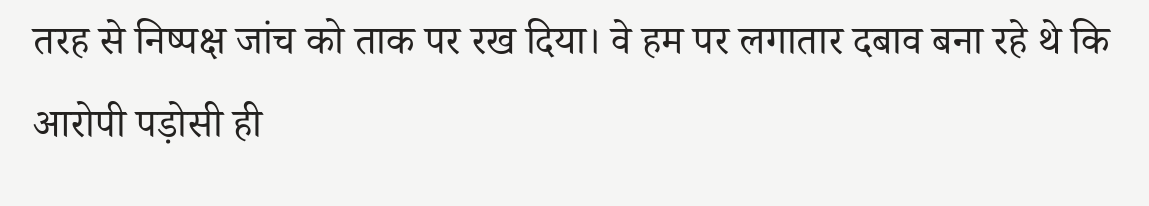तरह से निष्पक्ष जांच को ताक पर रख दिया। वे हम पर लगातार दबाव बना रहे थे कि आरोपी पड़ोसी ही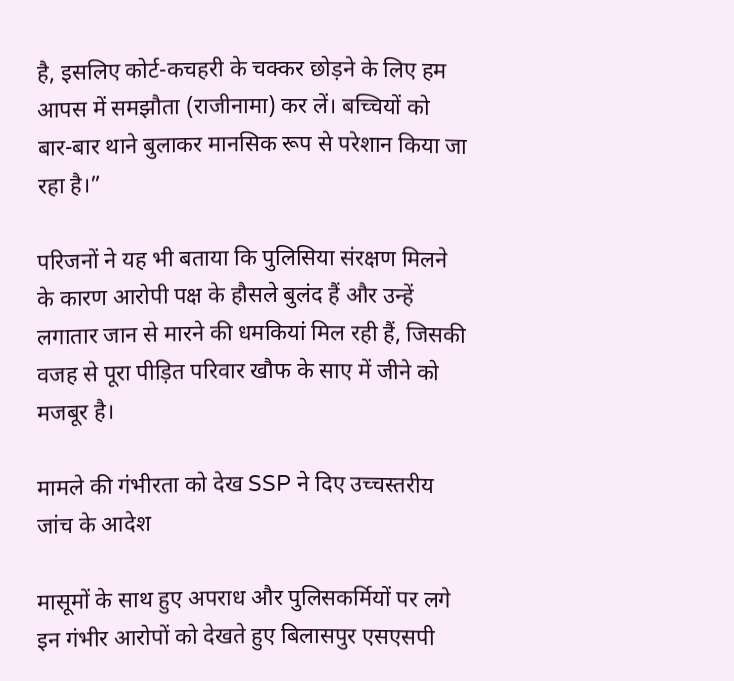है, इसलिए कोर्ट-कचहरी के चक्कर छोड़ने के लिए हम आपस में समझौता (राजीनामा) कर लें। बच्चियों को बार-बार थाने बुलाकर मानसिक रूप से परेशान किया जा रहा है।”

परिजनों ने यह भी बताया कि पुलिसिया संरक्षण मिलने के कारण आरोपी पक्ष के हौसले बुलंद हैं और उन्हें लगातार जान से मारने की धमकियां मिल रही हैं, जिसकी वजह से पूरा पीड़ित परिवार खौफ के साए में जीने को मजबूर है।

मामले की गंभीरता को देख SSP ने दिए उच्चस्तरीय जांच के आदेश

मासूमों के साथ हुए अपराध और पुलिसकर्मियों पर लगे इन गंभीर आरोपों को देखते हुए बिलासपुर एसएसपी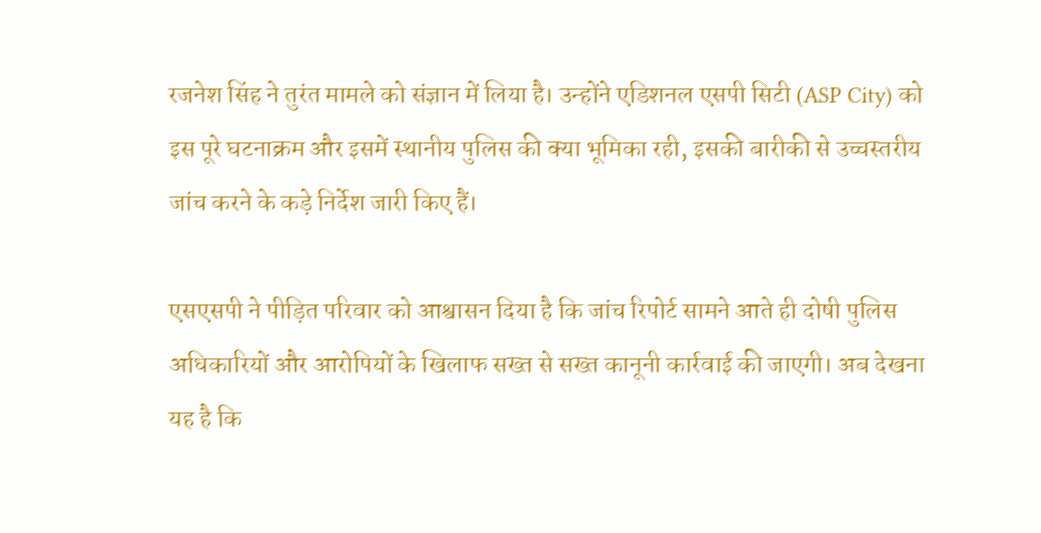रजनेश सिंह ने तुरंत मामले को संज्ञान में लिया है। उन्होंने एडिशनल एसपी सिटी (ASP City) को इस पूरे घटनाक्रम और इसमें स्थानीय पुलिस की क्या भूमिका रही, इसकी बारीकी से उच्चस्तरीय जांच करने के कड़े निर्देश जारी किए हैं।

एसएसपी ने पीड़ित परिवार को आश्वासन दिया है कि जांच रिपोर्ट सामने आते ही दोषी पुलिस अधिकारियों और आरोपियों के खिलाफ सख्त से सख्त कानूनी कार्रवाई की जाएगी। अब देखना यह है कि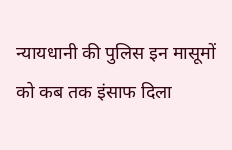न्यायधानी की पुलिस इन मासूमों को कब तक इंसाफ दिला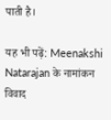पाती है।

यह भी पढ़ें: Meenakshi Natarajan के नामांकन विवाद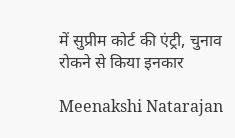में सुप्रीम कोर्ट की एंट्री, चुनाव रोकने से किया इनकार

Meenakshi Natarajan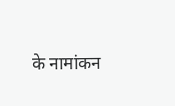के नामांकन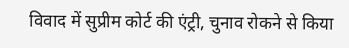विवाद में सुप्रीम कोर्ट की एंट्री, चुनाव रोकने से किया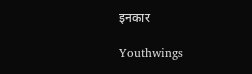इनकार

Youthwings